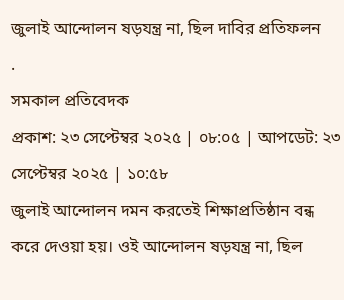জুলাই আন্দোলন ষড়যন্ত্র না, ছিল দাবির প্রতিফলন
.
সমকাল প্রতিবেদক
প্রকাশ: ২৩ সেপ্টেম্বর ২০২৫ | ০৮:০৫ | আপডেট: ২৩ সেপ্টেম্বর ২০২৫ | ১০:৫৮
জুলাই আন্দোলন দমন করতেই শিক্ষাপ্রতিষ্ঠান বন্ধ করে দেওয়া হয়। ওই আন্দোলন ষড়যন্ত্র না, ছিল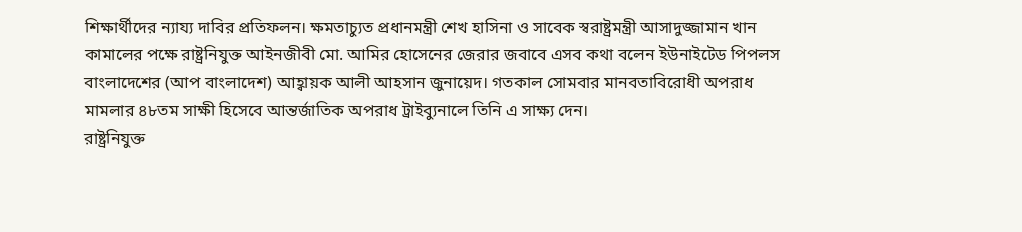শিক্ষার্থীদের ন্যায্য দাবির প্রতিফলন। ক্ষমতাচ্যুত প্রধানমন্ত্রী শেখ হাসিনা ও সাবেক স্বরাষ্ট্রমন্ত্রী আসাদুজ্জামান খান কামালের পক্ষে রাষ্ট্রনিযুক্ত আইনজীবী মো. আমির হোসেনের জেরার জবাবে এসব কথা বলেন ইউনাইটেড পিপলস বাংলাদেশের (আপ বাংলাদেশ) আহ্বায়ক আলী আহসান জুনায়েদ। গতকাল সোমবার মানবতাবিরোধী অপরাধ মামলার ৪৮তম সাক্ষী হিসেবে আন্তর্জাতিক অপরাধ ট্রাইব্যুনালে তিনি এ সাক্ষ্য দেন।
রাষ্ট্রনিযুক্ত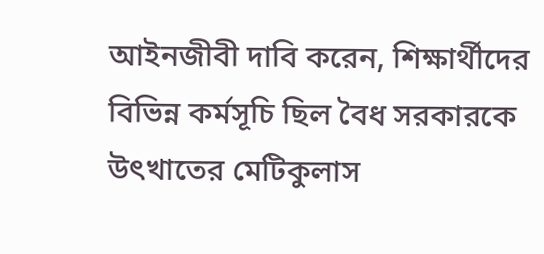আইনজীবী দাবি করেন, শিক্ষার্থীদের বিভিন্ন কর্মসূচি ছিল বৈধ সরকারকে উৎখাতের মেটিকুলাস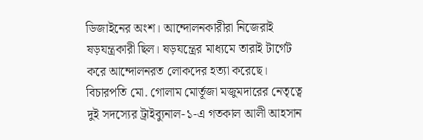ডিজাইনের অংশ। আন্দোলনকারীরা নিজেরাই ষড়যন্ত্রকারী ছিল। ষড়যন্ত্রের মাধ্যমে তারাই টার্গেট করে আন্দোলনরত লোকদের হত্যা করেছে। বিচারপতি মো. গোলাম মোর্তূজা মজুমদারের নেতৃত্বে দুই সদস্যের ট্রাইব্যুনাল-১-এ গতকাল আলী আহসান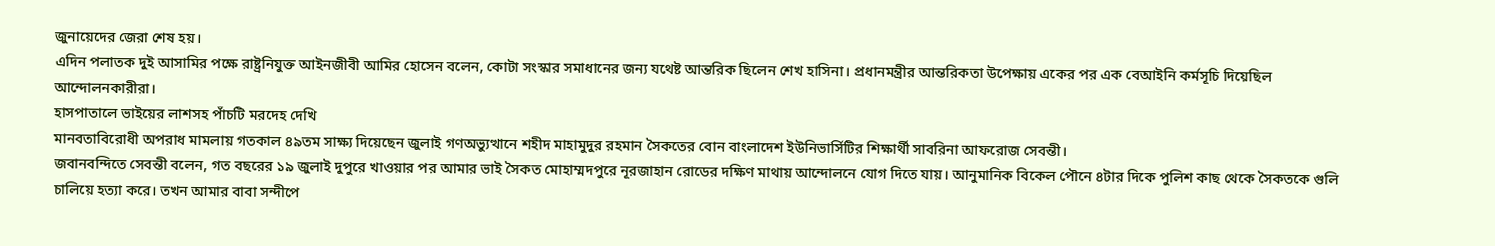জুনায়েদের জেরা শেষ হয়।
এদিন পলাতক দুই আসামির পক্ষে রাষ্ট্রনিযুক্ত আইনজীবী আমির হোসেন বলেন, কোটা সংস্কার সমাধানের জন্য যথেষ্ট আন্তরিক ছিলেন শেখ হাসিনা। প্রধানমন্ত্রীর আন্তরিকতা উপেক্ষায় একের পর এক বেআইনি কর্মসূচি দিয়েছিল আন্দোলনকারীরা।
হাসপাতালে ভাইয়ের লাশসহ পাঁচটি মরদেহ দেখি
মানবতাবিরোধী অপরাধ মামলায় গতকাল ৪৯তম সাক্ষ্য দিয়েছেন জুলাই গণঅভ্যুত্থানে শহীদ মাহামুদুর রহমান সৈকতের বোন বাংলাদেশ ইউনিভার্সিটির শিক্ষার্থী সাবরিনা আফরোজ সেবন্তী।
জবানবন্দিতে সেবন্তী বলেন, গত বছরের ১৯ জুলাই দুপুরে খাওয়ার পর আমার ভাই সৈকত মোহাম্মদপুরে নূরজাহান রোডের দক্ষিণ মাথায় আন্দোলনে যোগ দিতে যায়। আনুমানিক বিকেল পৌনে ৪টার দিকে পুলিশ কাছ থেকে সৈকতকে গুলি চালিয়ে হত্যা করে। তখন আমার বাবা সন্দীপে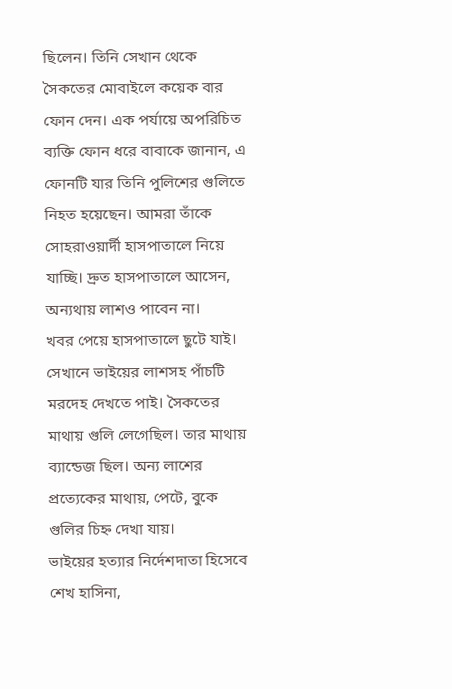ছিলেন। তিনি সেখান থেকে সৈকতের মোবাইলে কয়েক বার ফোন দেন। এক পর্যায়ে অপরিচিত ব্যক্তি ফোন ধরে বাবাকে জানান, এ ফোনটি যার তিনি পুলিশের গুলিতে নিহত হয়েছেন। আমরা তাঁকে সোহরাওয়ার্দী হাসপাতালে নিয়ে যাচ্ছি। দ্রুত হাসপাতালে আসেন, অন্যথায় লাশও পাবেন না।
খবর পেয়ে হাসপাতালে ছুটে যাই। সেখানে ভাইয়ের লাশসহ পাঁচটি মরদেহ দেখতে পাই। সৈকতের মাথায় গুলি লেগেছিল। তার মাথায় ব্যান্ডেজ ছিল। অন্য লাশের প্রত্যেকের মাথায়, পেটে, বুকে গুলির চিহ্ন দেখা যায়।
ভাইয়ের হত্যার নির্দেশদাতা হিসেবে শেখ হাসিনা,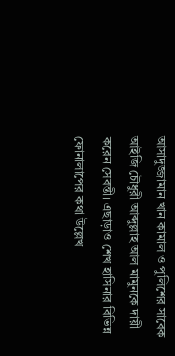আসাদুজ্জামান খান কামাল ও পুলিশের সাবেক আইজি চৌধুরী আব্দুল্লাহ আল মামুনকে দায়ী করেন সেবন্তী। এছাড়াও শেখ হাসিনার বিভিন্ন ফোনালাপের কথা উল্লেখ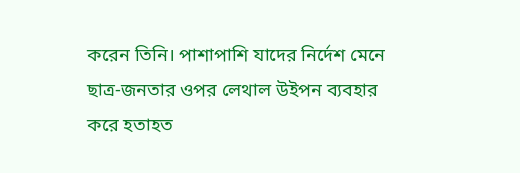করেন তিনি। পাশাপাশি যাদের নির্দেশ মেনে ছাত্র-জনতার ওপর লেথাল উইপন ব্যবহার করে হতাহত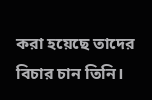করা হয়েছে তাদের বিচার চান তিনি।